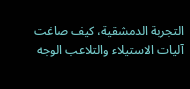التجربة الدمشقية، كيف صاغت آليات الاستيلاء والتلاعب الوجه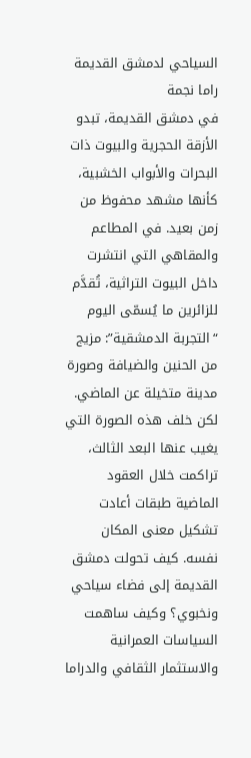السياحي لدمشق القديمة
راما نجمة
في دمشق القديمة، تبدو الأزقة الحجرية والبيوت ذات البحرات والأبواب الخشبية، كأنها مشهد محفوظ من زمن بعيد. في المطاعم والمقاهي التي انتشرت داخل البيوت التراثية، تُقدَّم للزائرين ما يُسمّى اليوم “التجربة الدمشقية”: مزيج من الحنين والضيافة وصورة مدينة متخيلة عن الماضي. لكن خلف هذه الصورة التي يغيب عنها البعد الثالث، تراكمت خلال العقود الماضية طبقات أعادت تشكيل معنى المكان نفسه. كيف تحولت دمشق القديمة إلى فضاء سياحي ونخبوي؟ وكيف ساهمت السياسات العمرانية والاستثمار الثقافي والدراما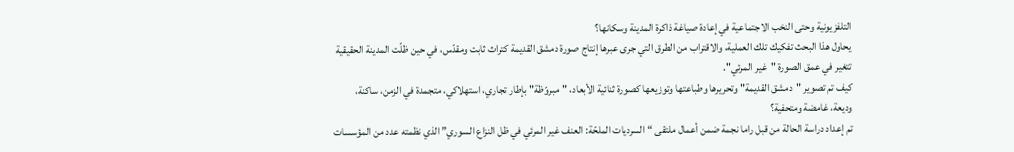التلفزيونية وحتى النخب الاجتماعية في إعادة صياغة ذاكرة المدينة وسكانها؟
يحاول هذا البحث تفكيك تلك العملية، والاقتراب من الطرق التي جرى عبرها إنتاج صورة دمشق القديمة كتراث ثابت ومقدّس، في حين ظلّت المدينة الحقيقية تتغير في عمق الصورة "غير المرئي".
كيف تم تصوير "دمشق القديمة" وتحريرها وطباعتها وتوزيعها كصورة ثنائية الأبعاد، "مبروّظة" بإطار تجاري، استهلاكي، متجمدة في الزمن، ساكنة، وديعة، غامضة ومتحفية؟
تم إعداد دراسة الحالة من قبل راما نجمة ضمن أعمال ملتقى “السرديات الملحّة: العنف غير المرئي في ظل النزاع السوري” الذي نظمته عدد من المؤسسات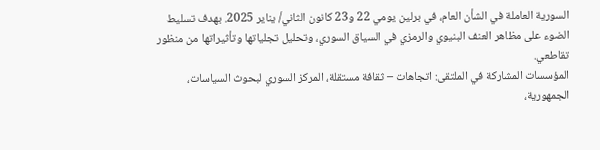السورية العاملة في الشأن العام، في برلين يومي 22 و23 كانون الثاني/ يناير 2025. بهدف تسليط الضوء على مظاهر العنف البنيوي والرمزي في السياق السوري، وتحليل تجلياتها وتأثيراتها من منظور تقاطعي.
المؤسسات المشاركة في الملتقى: اتجاهات – ثقافة مستقلة، المركز السوري لبحوث السياسات، الجمهورية،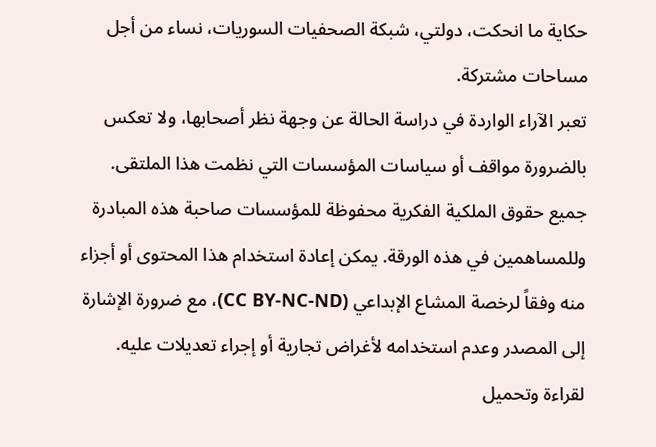حكاية ما انحكت، دولتي، شبكة الصحفيات السوريات، نساء من أجل مساحات مشتركة.
تعبر الآراء الواردة في دراسة الحالة عن وجهة نظر أصحابها، ولا تعكس بالضرورة مواقف أو سياسات المؤسسات التي نظمت هذا الملتقى.
جميع حقوق الملكية الفكرية محفوظة للمؤسسات صاحبة هذه المبادرة وللمساهمين في هذه الورقة. يمكن إعادة استخدام هذا المحتوى أو أجزاء منه وفقاً لرخصة المشاع الإبداعي (CC BY-NC-ND)، مع ضرورة الإشارة إلى المصدر وعدم استخدامه لأغراض تجارية أو إجراء تعديلات عليه.
لقراءة وتحميل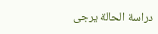دراسة الحالة يرجى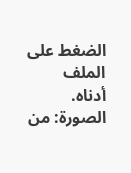الضغط على الملف أدناه.
الصورة: من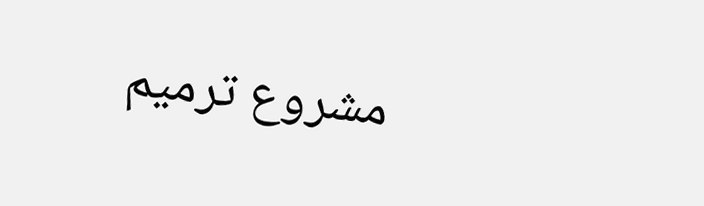مشروع ترميم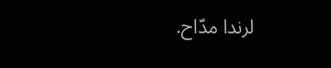لرندا مدّاح.